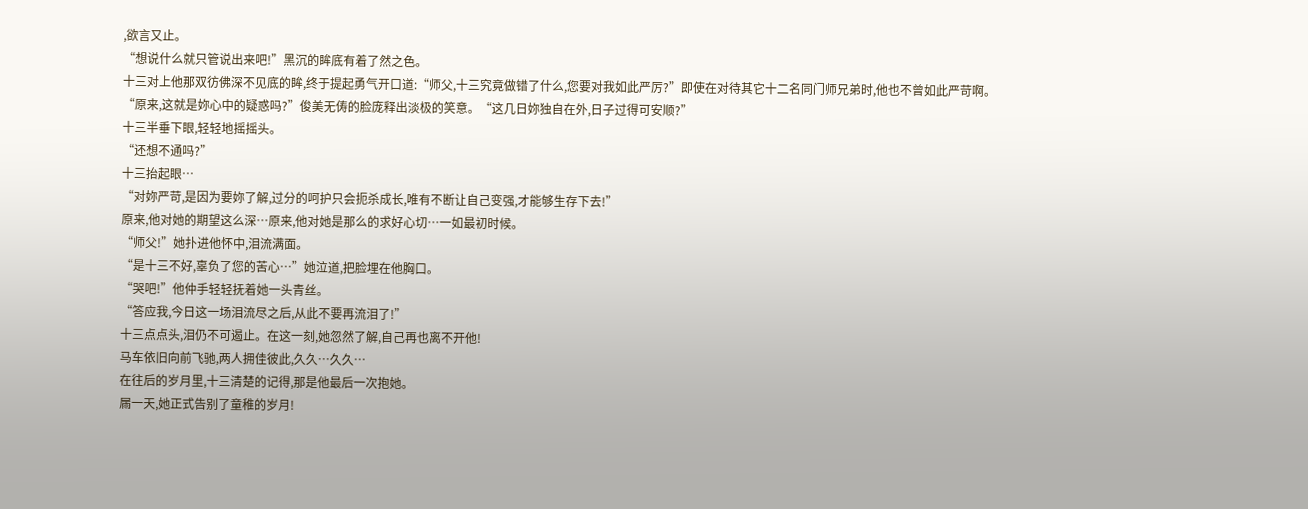,欲言又止。
“想说什么就只管说出来吧!”黑沉的眸底有着了然之色。
十三对上他那双彷佛深不见底的眸,终于提起勇气开口道:“师父,十三究竟做错了什么,您要对我如此严厉?”即使在对待其它十二名同门师兄弟时,他也不曾如此严苛啊。
“原来,这就是妳心中的疑惑吗?”俊美无俦的脸庞释出淡极的笑意。“这几日妳独自在外,日子过得可安顺?”
十三半垂下眼,轻轻地摇摇头。
“还想不通吗?”
十三抬起眼…
“对妳严苛,是因为要妳了解,过分的呵护只会扼杀成长,唯有不断让自己变强,才能够生存下去!”
原来,他对她的期望这么深…原来,他对她是那么的求好心切…一如最初时候。
“师父!”她扑进他怀中,泪流满面。
“是十三不好,辜负了您的苦心…”她泣道,把脸埋在他胸口。
“哭吧!”他仲手轻轻抚着她一头青丝。
“答应我,今日这一场泪流尽之后,从此不要再流泪了!”
十三点点头,泪仍不可遏止。在这一刻,她忽然了解,自己再也离不开他!
马车依旧向前飞驰,两人拥佳彼此,久久…久久…
在往后的岁月里,十三清楚的记得,那是他最后一次抱她。
屚一天,她正式告别了童稚的岁月!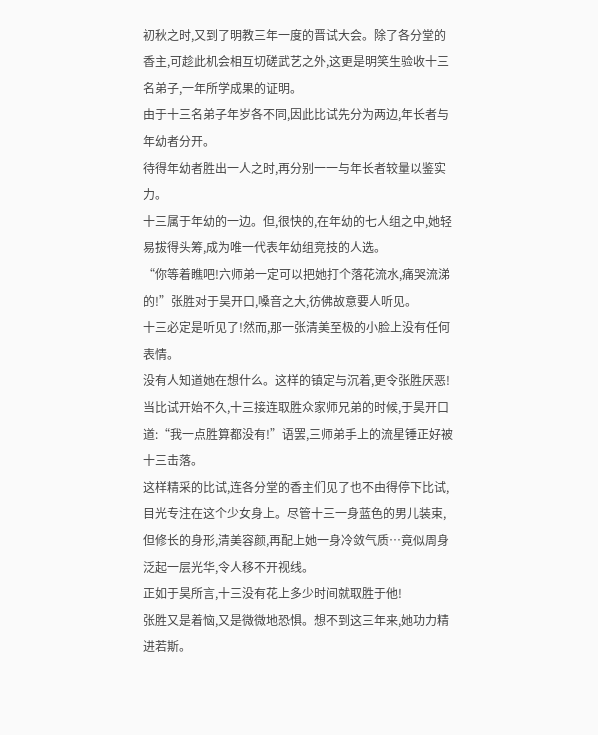初秋之时,又到了明教三年一度的晋试大会。除了各分堂的香主,可趁此机会相互切磋武艺之外,这更是明笑生验收十三名弟子,一年所学成果的证明。
由于十三名弟子年岁各不同,因此比试先分为两边,年长者与年幼者分开。
待得年幼者胜出一人之时,再分别一一与年长者较量以鉴实力。
十三属于年幼的一边。但,很快的,在年幼的七人组之中,她轻易拔得头筹,成为唯一代表年幼组竞技的人选。
“你等着瞧吧!六师弟一定可以把她打个落花流水,痛哭流涕的!”张胜对于昊开口,嗓音之大,彷佛故意要人听见。
十三必定是听见了!然而,那一张清美至极的小脸上没有任何表情。
没有人知道她在想什么。这样的镇定与沉着,更令张胜厌恶!
当比试开始不久,十三接连取胜众家师兄弟的时候,于昊开口道:“我一点胜算都没有!”语罢,三师弟手上的流星锤正好被十三击落。
这样精采的比试,连各分堂的香主们见了也不由得停下比试,目光专注在这个少女身上。尽管十三一身蓝色的男儿装束,但修长的身形,清美容颜,再配上她一身冷敛气质…竟似周身泛起一层光华,令人移不开视线。
正如于昊所言,十三没有花上多少时间就取胜于他!
张胜又是着恼,又是微微地恐惧。想不到这三年来,她功力精进若斯。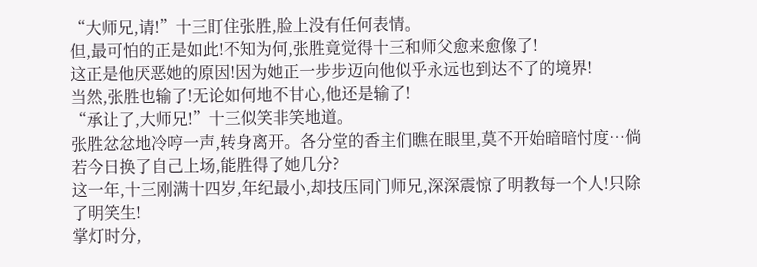“大师兄,请!”十三盯住张胜,脸上没有任何表情。
但,最可怕的正是如此!不知为何,张胜竟觉得十三和师父愈来愈像了!
这正是他厌恶她的原因!因为她正一步步迈向他似乎永远也到达不了的境界!
当然,张胜也输了!无论如何地不甘心,他还是输了!
“承让了,大师兄!”十三似笑非笑地道。
张胜忿忿地冷哼一声,转身离开。各分堂的香主们瞧在眼里,莫不开始暗暗忖度…倘若今日换了自己上场,能胜得了她几分?
这一年,十三刚满十四岁,年纪最小,却技压同门师兄,深深震惊了明教每一个人!只除了明笑生!
掌灯时分,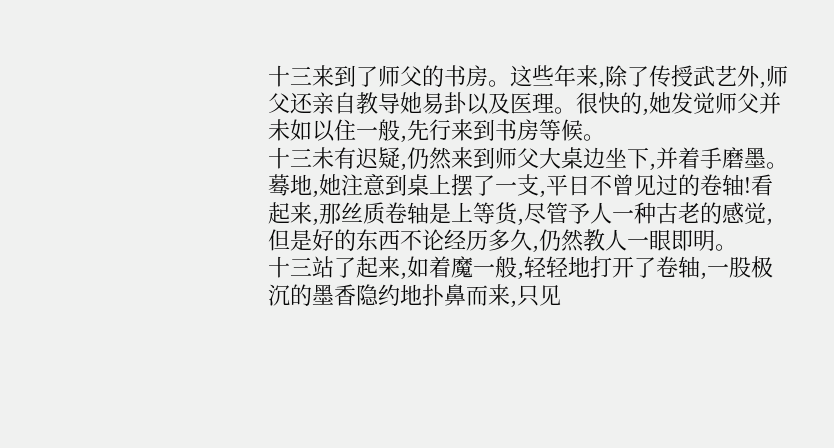十三来到了师父的书房。这些年来,除了传授武艺外,师父还亲自教导她易卦以及医理。很快的,她发觉师父并未如以住一般,先行来到书房等候。
十三未有迟疑,仍然来到师父大桌边坐下,并着手磨墨。
蓦地,她注意到桌上摆了一支,平日不曾见过的卷轴!看起来,那丝质卷轴是上等货,尽管予人一种古老的感觉,但是好的东西不论经历多久,仍然教人一眼即明。
十三站了起来,如着魔一般,轻轻地打开了卷轴,一股极沉的墨香隐约地扑鼻而来,只见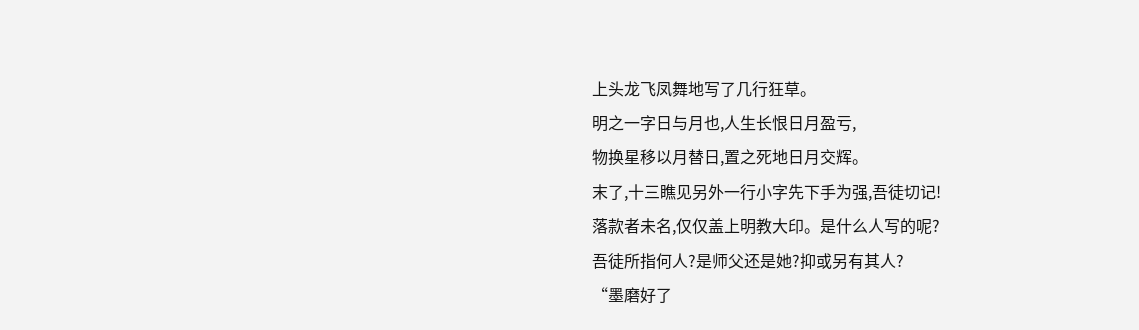上头龙飞凤舞地写了几行狂草。
明之一字日与月也,人生长恨日月盈亏,
物换星移以月替日,置之死地日月交辉。
末了,十三瞧见另外一行小字先下手为强,吾徒切记!
落款者未名,仅仅盖上明教大印。是什么人写的呢?
吾徒所指何人?是师父还是她?抑或另有其人?
“墨磨好了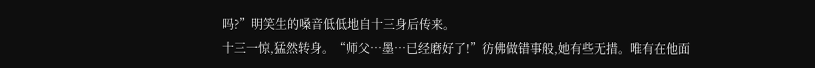吗?”明笑生的嗓音低低地自十三身后传来。
十三一惊,猛然转身。“师父…墨…已经磨好了!”彷佛做错事般,她有些无措。唯有在他面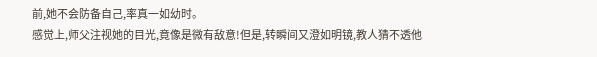前,她不会防备自己,率真一如幼时。
感觉上,师父注视她的目光,竟像是微有敌意!但是,转瞬间又澄如明镜,教人猜不透他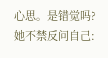心思。是错觉吗?她不禁反问自己: